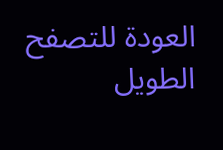العودة للتصفح الطويل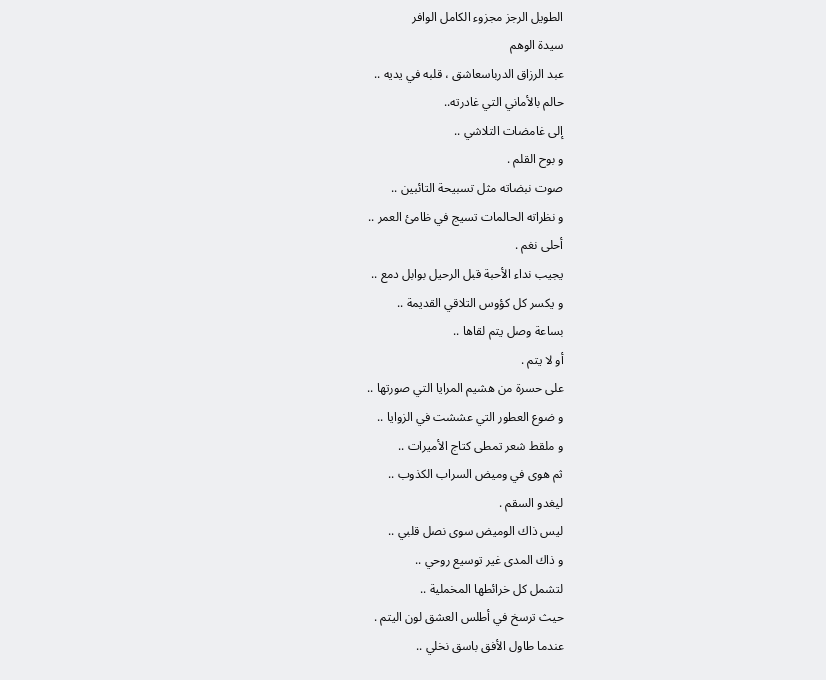الطويل الرجز مجزوء الكامل الوافر
سيدة الوهم
عبد الرزاق الدرباسعاشق ، قلبه في يديه ..
حالم بالأماني التي غادرته..
إلى غامضات التلاشي ..
و بوح القلم .
صوت نبضاته مثل تسبيحة التائبين ..
و نظراته الحالمات تسيج في ظامئ العمر ..
أحلى نغم .
يجيب نداء الأحبة قبل الرحيل بوابل دمع ..
و يكسر كل كؤوس التلاقي القديمة ..
بساعة وصل يتم لقاها ..
أو لا يتم .
على حسرة من هشيم المرايا التي صورتها ..
و ضوع العطور التي عششت في الزوايا ..
و ملقط شعر تمطى كتاج الأميرات ..
ثم هوى في وميض السراب الكذوب ..
ليغدو السقم .
ليس ذاك الوميض سوى نصل قلبي ..
و ذاك المدى غير توسيع روحي ..
لتشمل كل خرائطها المخملية ..
حيث ترسخ في أطلس العشق لون اليتم .
عندما طاول الأفق باسق نخلي ..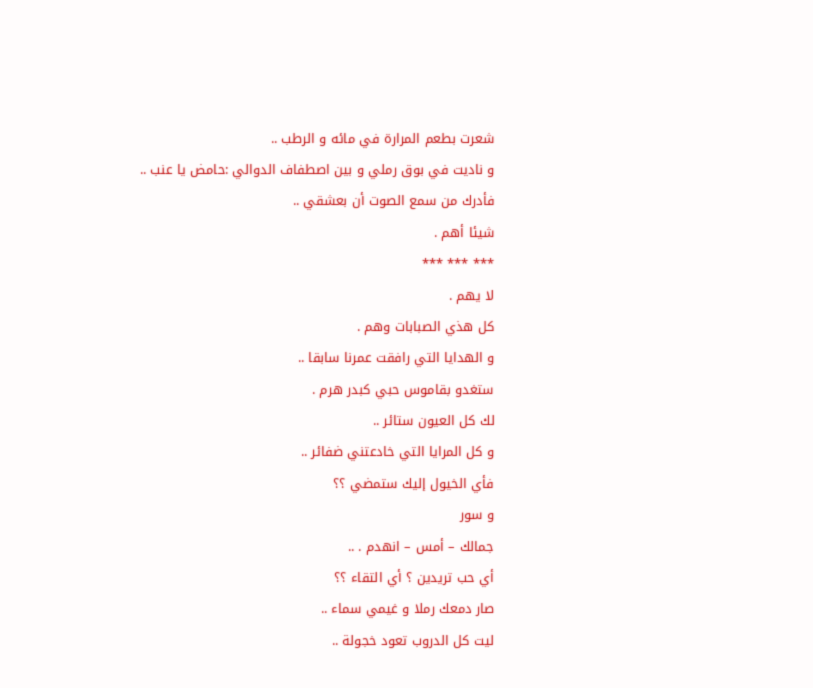شعرت بطعم المرارة في مائه و الرطب ..
و ناديت في بوق رملي و بين اصطفاف الدوالي :حامض يا عنب ..
فأدرك من سمع الصوت أن بعشقي ..
شيئا أهم .
*** *** ***
لا يهم .
كل هذي الصبابات وهم .
و الهدايا التي رافقت عمرنا سابقا ..
ستغدو بقاموس حبي كبدر هرم .
لك كل العيون ستائر ..
و كل المرايا التي خادعتني ضفائر ..
فأي الخيول إليك ستمضي ؟؟
و سور
جمالك – أمس – انهدم . ..
أي حب تريدين ؟ أي التقاء ؟؟
صار دمعك رملا و غيمي سماء ..
ليت كل الدروب تعود خجولة ..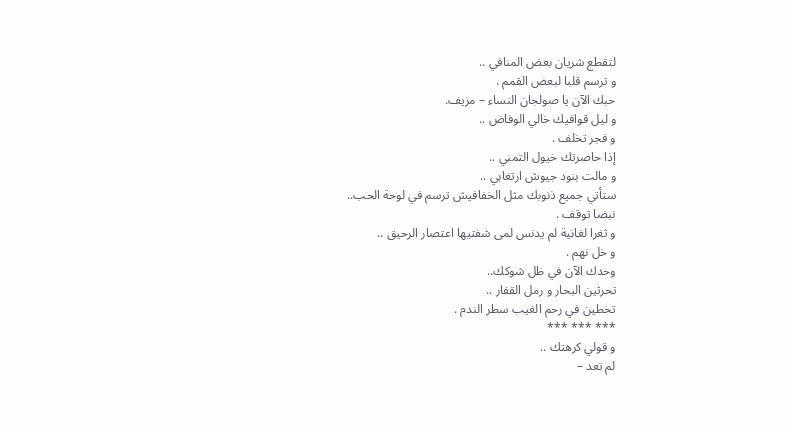لتقطع شريان بعض المنافي ..
و ترسم قلبا لبعض القمم .
حبك الآن يا صولجان النساء – مزيف.
و ليل قوافيك خالي الوفاض ..
و فجر تخلف .
إذا حاصرتك خيول التمني ..
و مالت بنود جيوش ارتغابي ..
ستأتي جميع ذنوبك مثل الخفافيش ترسم في لوحة الحب..
نبضا توقف .
و ثغرا لغانية لم يدنس لمى شفتيها اعتصار الرحيق ..
و خل نهم .
وحدك الآن في ظل شوكك..
تحرثين البحار و رمل القفار ..
تخطين في رحم الغيب سطر الندم .
*** *** ***
و قولي كرهتك ..
لم تعد –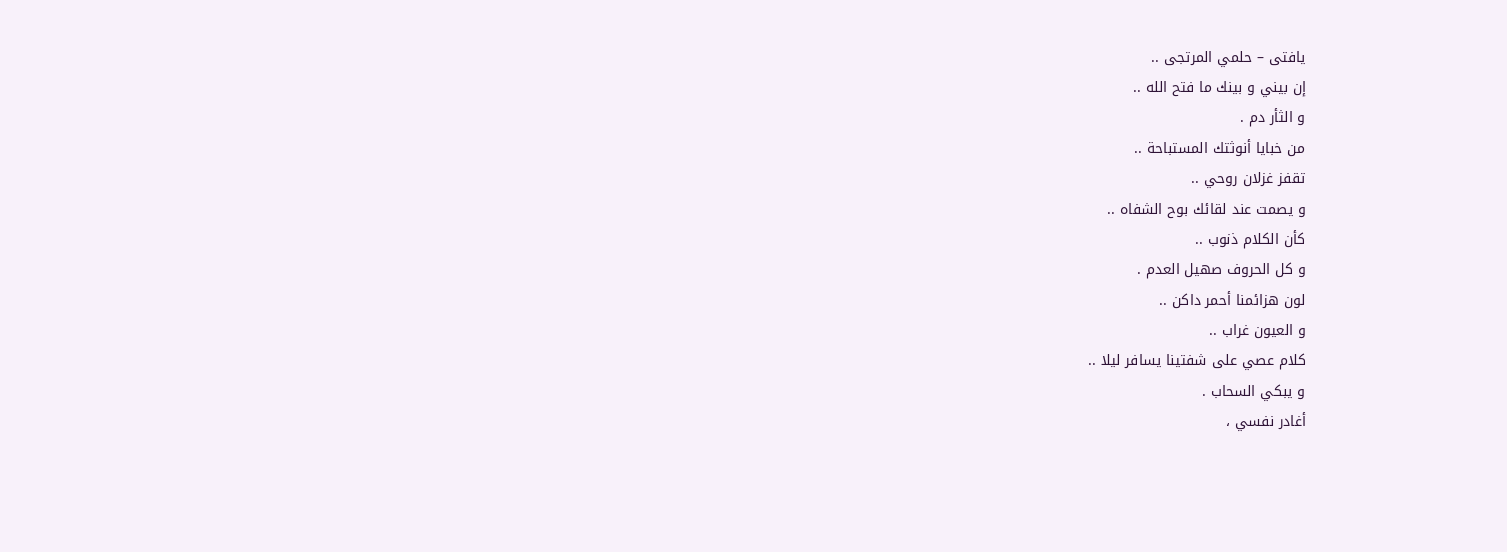يافتى – حلمي المرتجى ..
إن بيني و بينك ما فتح الله ..
و الثأر دم .
من خبايا أنوثتك المستباحة ..
تقفز غزلان روحي ..
و يصمت عند لقائك بوح الشفاه ..
كأن الكلام ذنوب ..
و كل الحروف صهيل العدم .
لون هزائمنا أحمر داكن ..
و العيون غراب ..
كلام عصي على شفتينا يسافر ليلا ..
و يبكي السحاب .
أغادر نفسي ،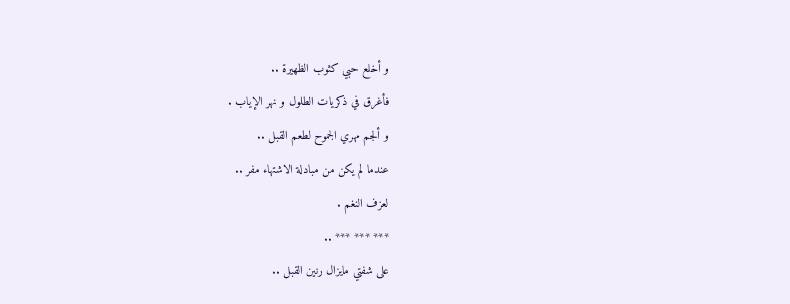و أخلع حبي كثوب الظهيرة ..
فأغرق في ذكريات الطلول و نهر الإياب .
و ألجم مهري الجموح لطعم القبل ..
عندما لم يكن من مبادلة الاشتهاء مفر ..
لعزف النغم .
*** *** *** ..
على شفتي مايزال رنين القبل ..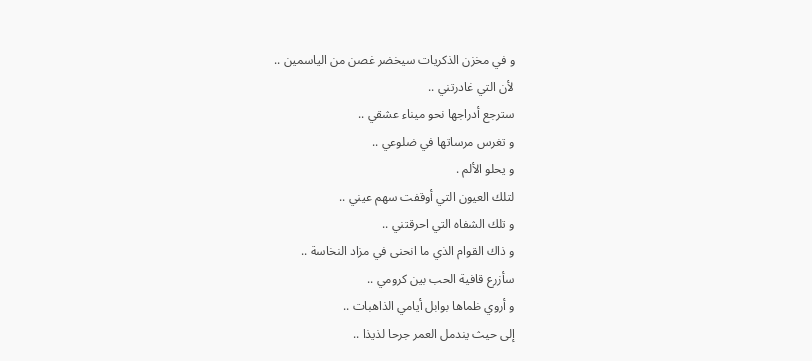و في مخزن الذكريات سيخضر غصن من الياسمين ..
لأن التي غادرتني ..
سترجع أدراجها نحو ميناء عشقي ..
و تغرس مرساتها في ضلوعي ..
و يحلو الألم .
لتلك العيون التي أوقفت سهم عيني ..
و تلك الشفاه التي احرقتني ..
و ذاك القوام الذي ما انحنى في مزاد النخاسة ..
سأزرع قافية الحب بين كرومي ..
و أروي ظماها بوابل أيامي الذاهبات ..
إلى حيث يندمل العمر جرحا لذيذا ..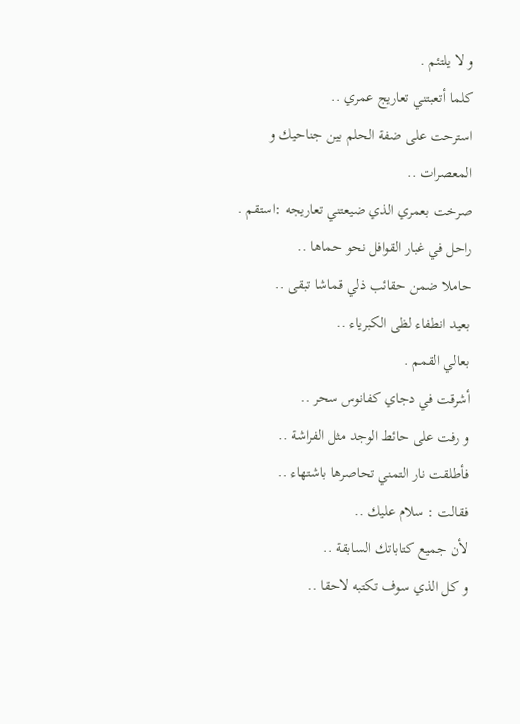و لا يلتئم .
كلما أتعبتني تعاريج عمري ..
استرحت على ضفة الحلم بين جناحيك و المعصرات ..
صرخت بعمري الذي ضيعتني تعاريجه :استقم .
راحل في غبار القوافل نحو حماها ..
حاملا ضمن حقائب ذلي قماشا تبقى ..
بعيد انطفاء لظى الكبرياء ..
بعالي القمم .
أشرقت في دجاي كفانوس سحر ..
و رفت على حائط الوجد مثل الفراشة ..
فأطلقت نار التمني تحاصرها باشتهاء ..
فقالت : سلام عليك ..
لأن جميع كتاباتك السابقة ..
و كل الذي سوف تكتبه لاحقا ..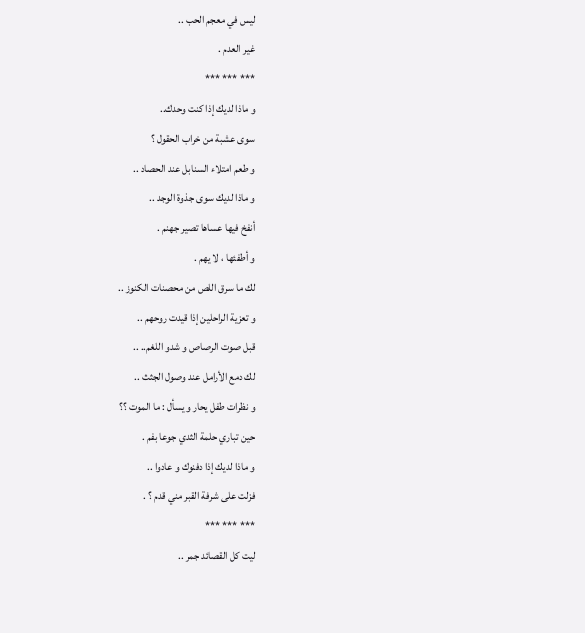ليس في معجم الحب ..
غير العدم .
*** *** ***
و ماذا لديك إذا كنت وحدك..
سوى عشبة من خراب الحقول ؟
و طعم امتلاء السنابل عند الحصاد ..
و ماذا لديك سوى جذوة الوجد ..
أنفخ فيها عساها تصير جهنم .
و أطفئها ، لا يهم .
لك ما سرق اللص من محصنات الكنوز ..
و تعزية الراحلين إذا قيدت روحهم ..
قبل صوت الرصاص و شدو اللغم.. ..
لك دمع الأرامل عند وصول الجثث ..
و نظرات طفل يحار و يسأل : ما الموت ؟؟
حين تباري حلمة الثدي جوعا بفم .
و ماذا لديك إذا دفنوك و عادوا ..
فزلت على شرفة القبر مني قدم ؟ .
*** *** ***
ليت كل القصائد جمر ..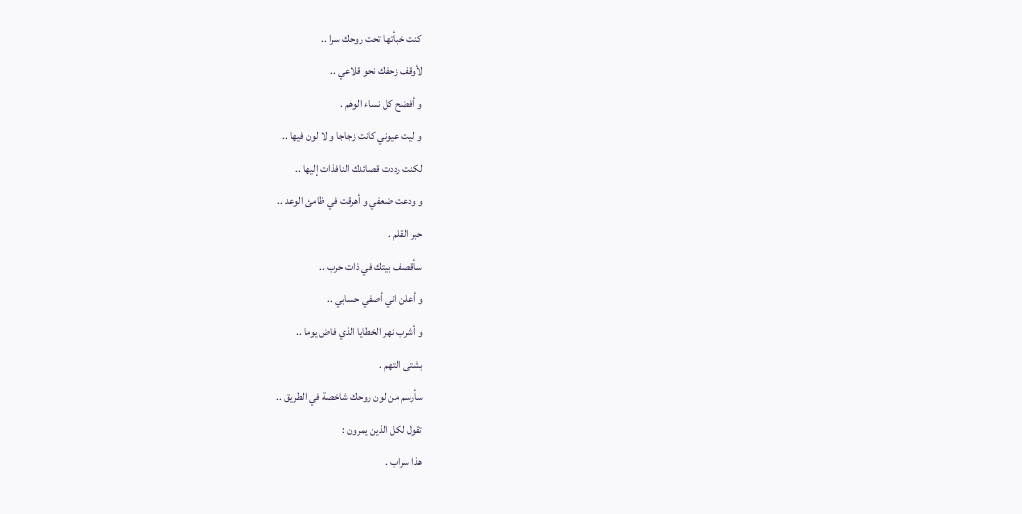كنت خبأتها تحت روحك سرا ..
لأوقف زحفك نحو قلاعي ..
و أفضح كل نساء الوهم .
و ليت عيوني كانت زجاجا و لا لون فيها ..
لكنت رددت قصائدك النافذات إليها ..
و ودعت ضعفي و أهرقت في ظامئ الوعد ..
حبر القلم .
سأقصف بيتك في ذات حرب ..
و أعلن اني أصفي حسابي ..
و أشرب نهر الخطايا الذي فاض يوما ..
بشتى التهم .
سأرسم من لون روحك شاخصة في الطريق ..
تقول لكل الذين يمرون :
هذا سراب .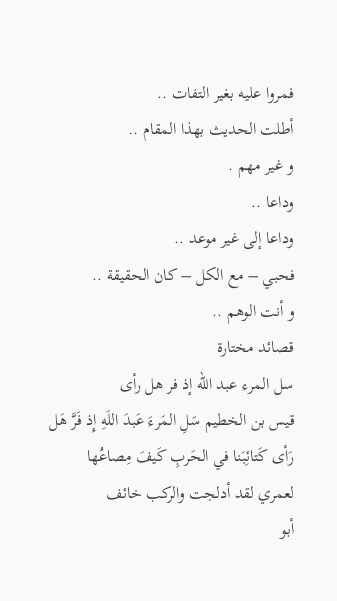فمروا عليه بغير التفات ..
أطلت الحديث بهذا المقام ..
و غير مهم .
وداعا ..
وداعا إلى غير موعد ..
فحبي – مع الكل – كان الحقيقة ..
و أنت الوهم ..
قصائد مختارة
سل المرء عبد الله إذ فر هل رأى
قيس بن الخطيم سَلِ المَرءَ عَبدَ اللَهِ إِذ فَرَّ هَل رَأى كَتائِبَنا في الحَربِ كَيفَ مِصاعُها
لعمري لقد أدلجت والركب خائف
أبو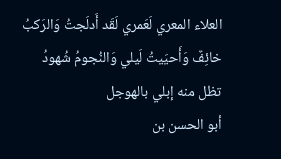العلاء المعري لَعَمري لَقَد أَدلَجتُ وَالرَكبُ خائِفٌ وَأَحيَيتُ لَيلي وَالنُجومُ شُهودُ
تظل منه إبلي بالهوجل
أبو الحسن بن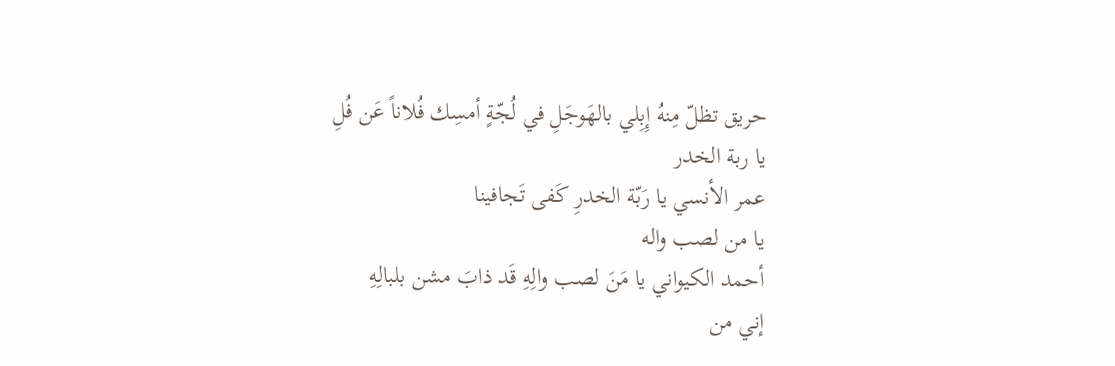حريق تظلّ مِنهُ إِبِلي بالهَوجَلِ في لُجّةٍ أمسِك فُلاناً عَن فُلِ
يا ربة الخدر
عمر الأنسي يا رَبّة الخدرِ كَفى تَجافينا
يا من لصب واله
أحمد الكيواني يا مَنَ لصب والِهِ قَد ذابَ مشن بلبالِهِ
إني من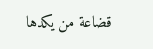قضاعة من يكدها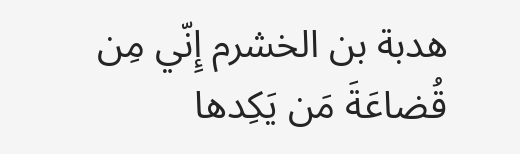هدبة بن الخشرم إِنّي مِن قُضاعَةَ مَن يَكِدها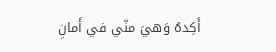أَكِدهُ وَهيَ منّي في أَمانِ